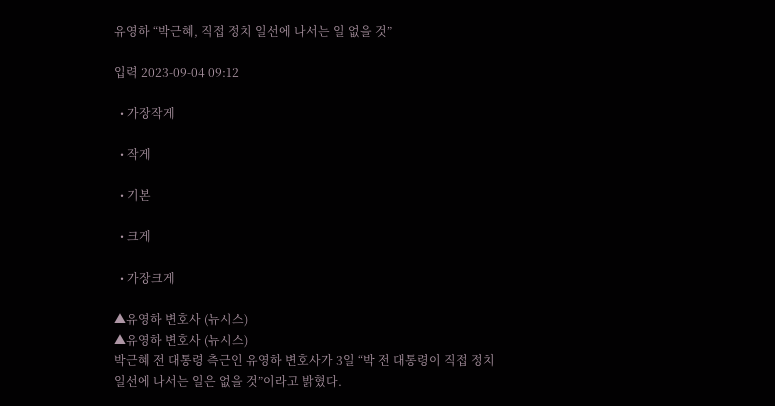유영하 “박근혜, 직접 정치 일선에 나서는 일 없을 것”

입력 2023-09-04 09:12

  • 가장작게

  • 작게

  • 기본

  • 크게

  • 가장크게

▲유영하 변호사 (뉴시스)
▲유영하 변호사 (뉴시스)
박근혜 전 대통령 측근인 유영하 변호사가 3일 “박 전 대통령이 직접 정치 일선에 나서는 일은 없을 것”이라고 밝혔다.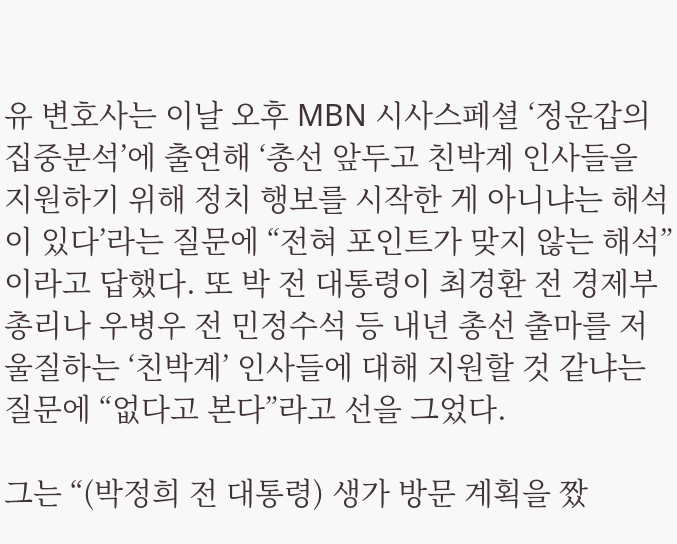유 변호사는 이날 오후 MBN 시사스페셜 ‘정운갑의 집중분석’에 출연해 ‘총선 앞두고 친박계 인사들을 지원하기 위해 정치 행보를 시작한 게 아니냐는 해석이 있다’라는 질문에 “전혀 포인트가 맞지 않는 해석”이라고 답했다. 또 박 전 대통령이 최경환 전 경제부총리나 우병우 전 민정수석 등 내년 총선 출마를 저울질하는 ‘친박계’ 인사들에 대해 지원할 것 같냐는 질문에 “없다고 본다”라고 선을 그었다.

그는 “(박정희 전 대통령) 생가 방문 계획을 짰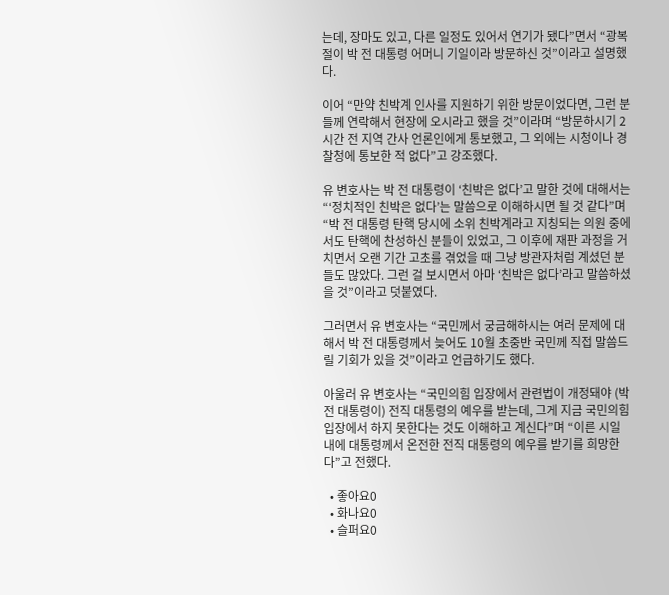는데, 장마도 있고, 다른 일정도 있어서 연기가 됐다”면서 “광복절이 박 전 대통령 어머니 기일이라 방문하신 것”이라고 설명했다.

이어 “만약 친박계 인사를 지원하기 위한 방문이었다면, 그런 분들께 연락해서 현장에 오시라고 했을 것”이라며 “방문하시기 2시간 전 지역 간사 언론인에게 통보했고, 그 외에는 시청이나 경찰청에 통보한 적 없다”고 강조했다.

유 변호사는 박 전 대통령이 ‘친박은 없다’고 말한 것에 대해서는 “‘정치적인 친박은 없다’는 말씀으로 이해하시면 될 것 같다”며 “박 전 대통령 탄핵 당시에 소위 친박계라고 지칭되는 의원 중에서도 탄핵에 찬성하신 분들이 있었고, 그 이후에 재판 과정을 거치면서 오랜 기간 고초를 겪었을 때 그냥 방관자처럼 계셨던 분들도 많았다. 그런 걸 보시면서 아마 ‘친박은 없다’라고 말씀하셨을 것”이라고 덧붙였다.

그러면서 유 변호사는 “국민께서 궁금해하시는 여러 문제에 대해서 박 전 대통령께서 늦어도 10월 초중반 국민께 직접 말씀드릴 기회가 있을 것”이라고 언급하기도 했다.

아울러 유 변호사는 “국민의힘 입장에서 관련법이 개정돼야 (박 전 대통령이) 전직 대통령의 예우를 받는데, 그게 지금 국민의힘 입장에서 하지 못한다는 것도 이해하고 계신다”며 “이른 시일 내에 대통령께서 온전한 전직 대통령의 예우를 받기를 희망한다”고 전했다.

  • 좋아요0
  • 화나요0
  • 슬퍼요0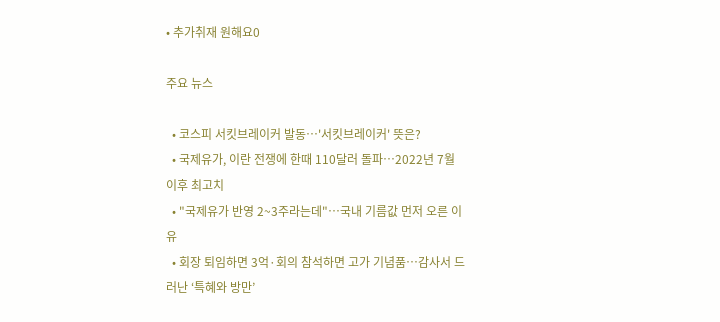• 추가취재 원해요0

주요 뉴스

  • 코스피 서킷브레이커 발동…'서킷브레이커' 뜻은?
  • 국제유가, 이란 전쟁에 한때 110달러 돌파…2022년 7월 이후 최고치
  • "국제유가 반영 2~3주라는데"…국내 기름값 먼저 오른 이유
  • 회장 퇴임하면 3억·회의 참석하면 고가 기념품…감사서 드러난 ‘특혜와 방만’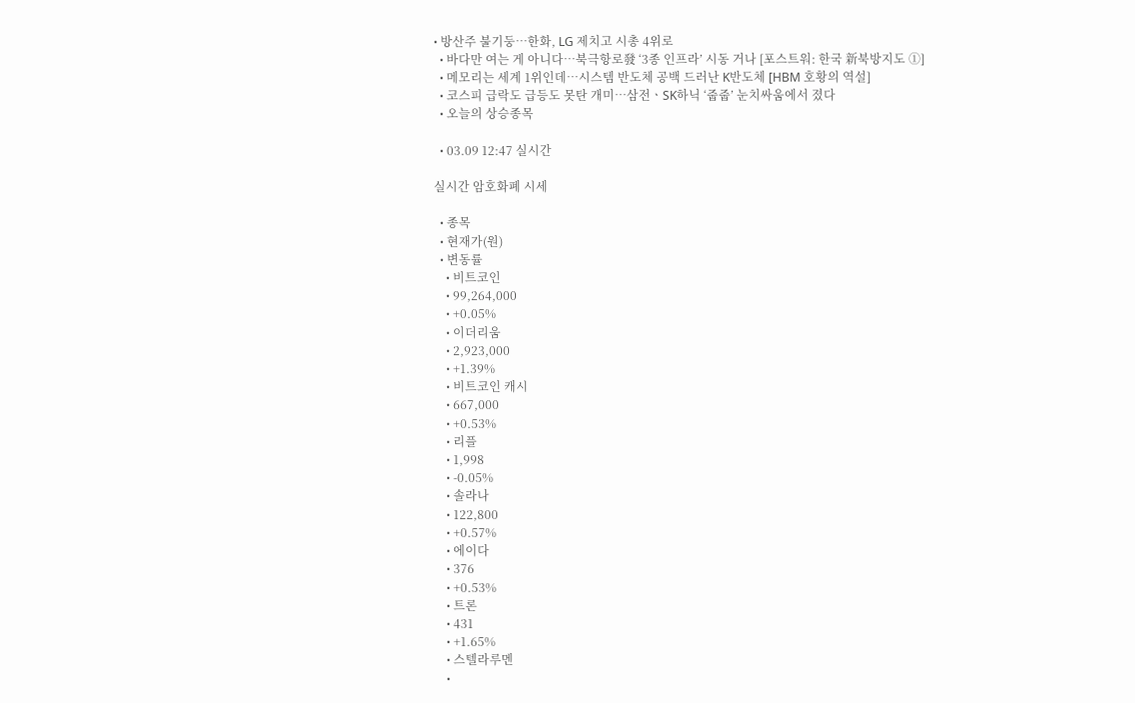• 방산주 불기둥…한화, LG 제치고 시총 4위로
  • 바다만 여는 게 아니다…북극항로發 ‘3종 인프라’ 시동 거나 [포스트워: 한국 新북방지도 ①]
  • 메모리는 세계 1위인데…시스템 반도체 공백 드러난 K반도체 [HBM 호황의 역설]
  • 코스피 급락도 급등도 못탄 개미⋯삼전ㆍSK하닉 ‘줍줍’ 눈치싸움에서 졌다
  • 오늘의 상승종목

  • 03.09 12:47 실시간

실시간 암호화폐 시세

  • 종목
  • 현재가(원)
  • 변동률
    • 비트코인
    • 99,264,000
    • +0.05%
    • 이더리움
    • 2,923,000
    • +1.39%
    • 비트코인 캐시
    • 667,000
    • +0.53%
    • 리플
    • 1,998
    • -0.05%
    • 솔라나
    • 122,800
    • +0.57%
    • 에이다
    • 376
    • +0.53%
    • 트론
    • 431
    • +1.65%
    • 스텔라루멘
    •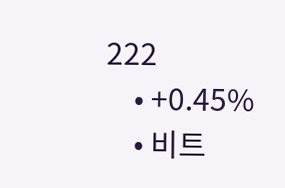222
    • +0.45%
    • 비트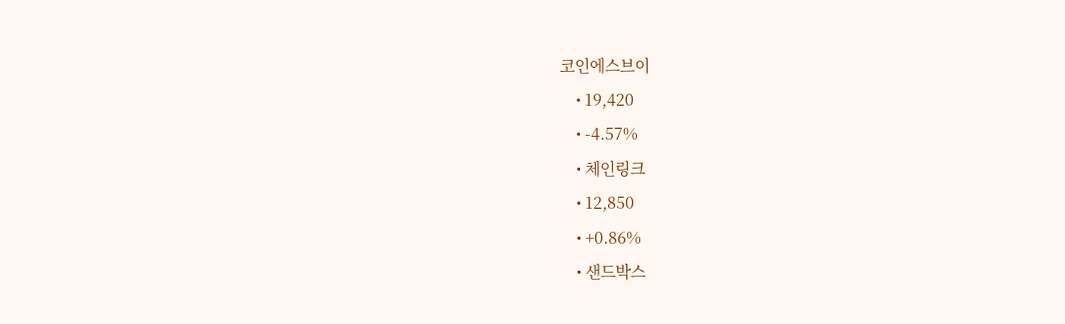코인에스브이
    • 19,420
    • -4.57%
    • 체인링크
    • 12,850
    • +0.86%
    • 샌드박스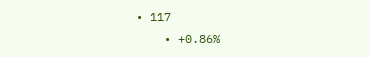• 117
    • +0.86%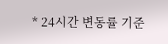* 24시간 변동률 기준